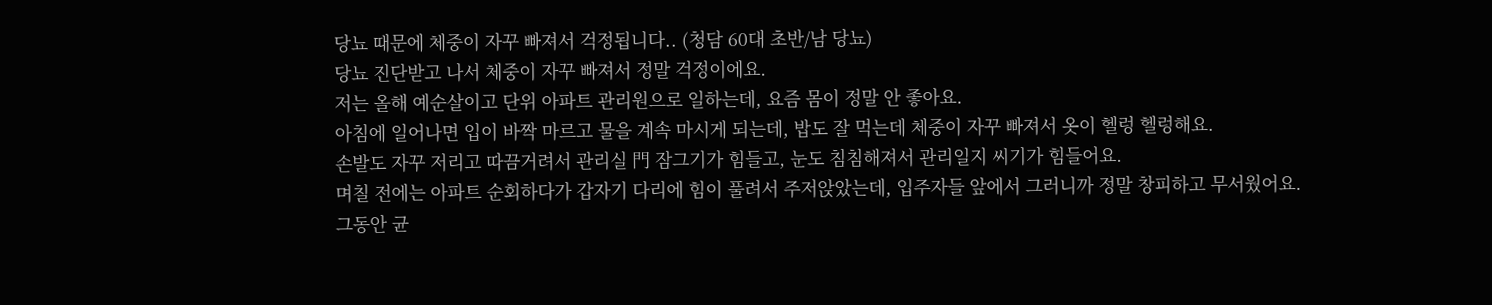당뇨 때문에 체중이 자꾸 빠져서 걱정됩니다.. (청담 60대 초반/남 당뇨)
당뇨 진단받고 나서 체중이 자꾸 빠져서 정말 걱정이에요.
저는 올해 예순살이고 단위 아파트 관리원으로 일하는데, 요즘 몸이 정말 안 좋아요.
아침에 일어나면 입이 바짝 마르고 물을 계속 마시게 되는데, 밥도 잘 먹는데 체중이 자꾸 빠져서 옷이 헬렁 헬렁해요.
손발도 자꾸 저리고 따끔거려서 관리실 門 잠그기가 힘들고, 눈도 침침해져서 관리일지 씨기가 힘들어요.
며칠 전에는 아파트 순회하다가 갑자기 다리에 힘이 풀려서 주저앉았는데, 입주자들 앞에서 그러니까 정말 창피하고 무서웠어요.
그동안 균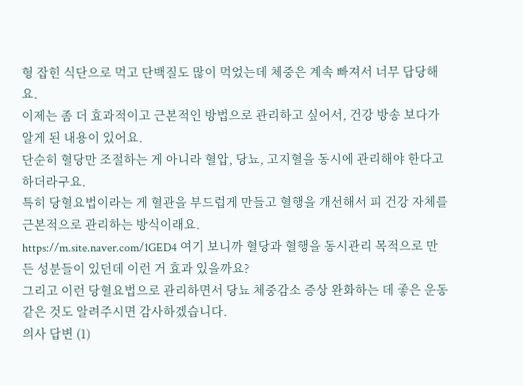형 잡힌 식단으로 먹고 단백질도 많이 먹었는데 체중은 계속 빠져서 너무 답당해요.
이제는 좀 더 효과적이고 근본적인 방법으로 관리하고 싶어서, 건강 방송 보다가 알게 된 내용이 있어요.
단순히 혈당만 조절하는 게 아니라 혈압, 당뇨, 고지혈을 동시에 관리해야 한다고 하더라구요.
특히 당혈요법이라는 게 혈관을 부드럽게 만들고 혈행을 개선해서 피 건강 자체를 근본적으로 관리하는 방식이래요.
https://m.site.naver.com/1GED4 여기 보니까 혈당과 혈행을 동시관리 목적으로 만든 성분들이 있던데 이런 거 효과 있을까요?
그리고 이런 당혈요법으로 관리하면서 당뇨 체중감소 증상 완화하는 데 좋은 운동 같은 것도 알려주시면 감사하겠습니다.
의사 답변 (1)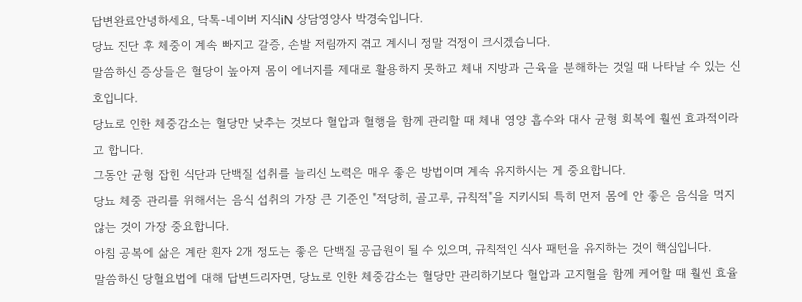답변완료안녕하세요, 닥톡-네이버 지식iN 상담영양사 박경숙입니다.
당뇨 진단 후 체중이 계속 빠지고 갈증, 손발 저림까지 겪고 계시니 정말 걱정이 크시겠습니다.
말씀하신 증상들은 혈당이 높아져 몸이 에너지를 제대로 활용하지 못하고 체내 지방과 근육을 분해하는 것일 때 나타날 수 있는 신호입니다.
당뇨로 인한 체중감소는 혈당만 낮추는 것보다 혈압과 혈행을 함께 관리할 때 체내 영양 흡수와 대사 균형 회복에 훨씬 효과적이라고 합니다.
그동안 균형 잡힌 식단과 단백질 섭취를 늘리신 노력은 매우 좋은 방법이며 계속 유지하시는 게 중요합니다.
당뇨 체중 관리를 위해서는 음식 섭취의 가장 큰 기준인 "적당히, 골고루, 규칙적"을 지키시되 특히 먼저 몸에 안 좋은 음식을 먹지 않는 것이 가장 중요합니다.
아침 공복에 삶은 계란 흰자 2개 정도는 좋은 단백질 공급원이 될 수 있으며, 규칙적인 식사 패턴을 유지하는 것이 핵심입니다.
말씀하신 당혈요법에 대해 답변드리자면, 당뇨로 인한 체중감소는 혈당만 관리하기보다 혈압과 고지혈을 함께 케어할 때 훨씬 효율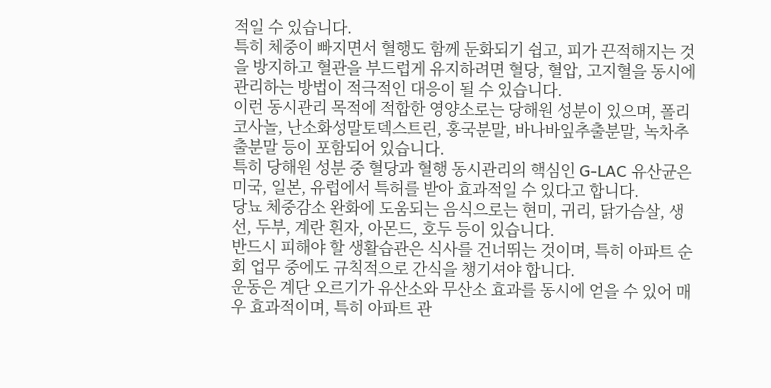적일 수 있습니다.
특히 체중이 빠지면서 혈행도 함께 둔화되기 쉽고, 피가 끈적해지는 것을 방지하고 혈관을 부드럽게 유지하려면 혈당, 혈압, 고지혈을 동시에 관리하는 방법이 적극적인 대응이 될 수 있습니다.
이런 동시관리 목적에 적합한 영양소로는 당해원 성분이 있으며, 폴리코사놀, 난소화성말토덱스트린, 홍국분말, 바나바잎추출분말, 녹차추출분말 등이 포함되어 있습니다.
특히 당해원 성분 중 혈당과 혈행 동시관리의 핵심인 G-LAC 유산균은 미국, 일본, 유럽에서 특허를 받아 효과적일 수 있다고 합니다.
당뇨 체중감소 완화에 도움되는 음식으로는 현미, 귀리, 닭가슴살, 생선, 두부, 계란 흰자, 아몬드, 호두 등이 있습니다.
반드시 피해야 할 생활습관은 식사를 건너뛰는 것이며, 특히 아파트 순회 업무 중에도 규칙적으로 간식을 챙기셔야 합니다.
운동은 계단 오르기가 유산소와 무산소 효과를 동시에 얻을 수 있어 매우 효과적이며, 특히 아파트 관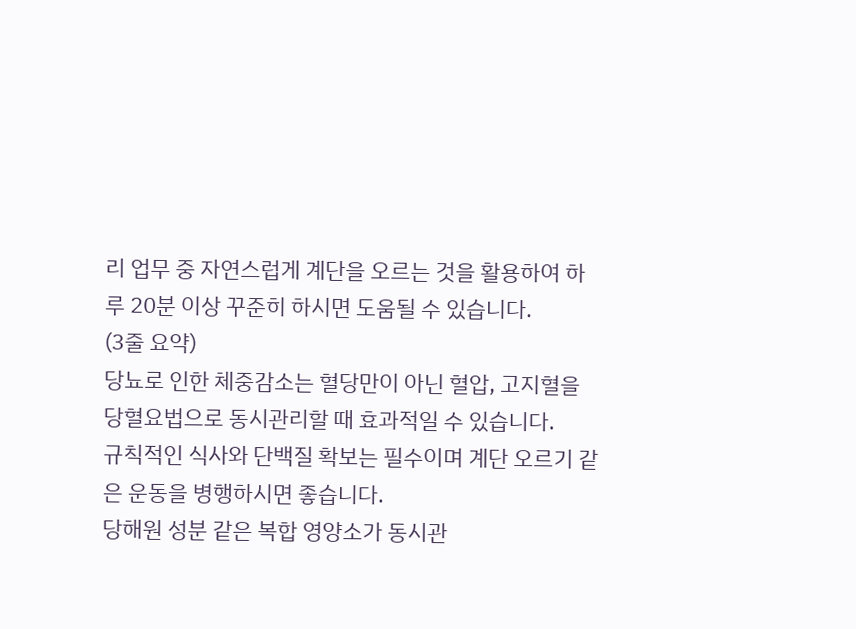리 업무 중 자연스럽게 계단을 오르는 것을 활용하여 하루 20분 이상 꾸준히 하시면 도움될 수 있습니다.
(3줄 요약)
당뇨로 인한 체중감소는 혈당만이 아닌 혈압, 고지혈을 당혈요법으로 동시관리할 때 효과적일 수 있습니다.
규칙적인 식사와 단백질 확보는 필수이며 계단 오르기 같은 운동을 병행하시면 좋습니다.
당해원 성분 같은 복합 영양소가 동시관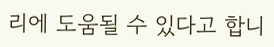리에 도움될 수 있다고 합니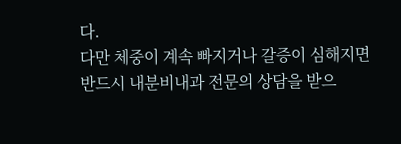다.
다만 체중이 계속 빠지거나 갈증이 심해지면 반드시 내분비내과 전문의 상담을 받으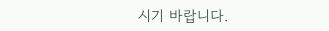시기 바랍니다.